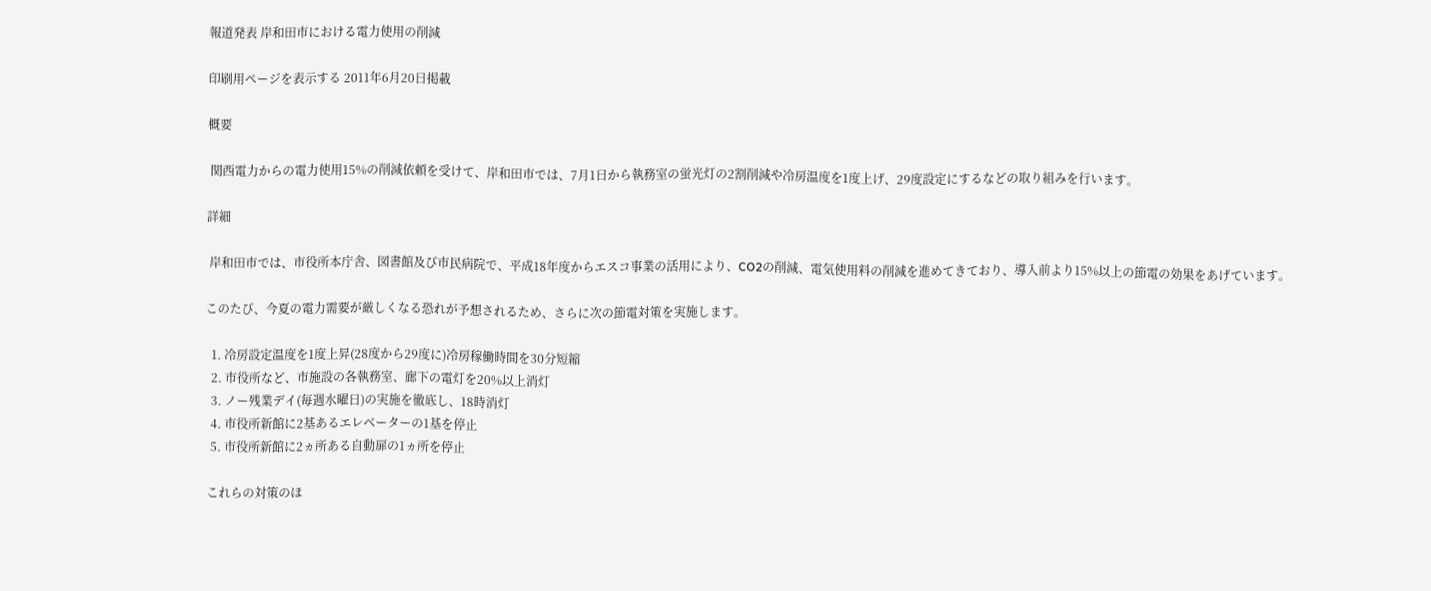報道発表 岸和田市における電力使用の削減

印刷用ページを表示する 2011年6月20日掲載

概要

 関西電力からの電力使用15%の削減依頼を受けて、岸和田市では、7月1日から執務室の蛍光灯の2割削減や冷房温度を1度上げ、29度設定にするなどの取り組みを行います。

詳細

 岸和田市では、市役所本庁舎、図書館及び市民病院で、平成18年度からエスコ事業の活用により、CO2の削減、電気使用料の削減を進めてきており、導入前より15%以上の節電の効果をあげています。

このたび、今夏の電力需要が厳しくなる恐れが予想されるため、さらに次の節電対策を実施します。

  1. 冷房設定温度を1度上昇(28度から29度に)冷房稼働時間を30分短縮
  2. 市役所など、市施設の各執務室、廊下の電灯を20%以上消灯
  3. ノー残業デイ(毎週水曜日)の実施を徹底し、18時消灯
  4. 市役所新館に2基あるエレベーターの1基を停止
  5. 市役所新館に2ヵ所ある自動扉の1ヵ所を停止

 これらの対策のほ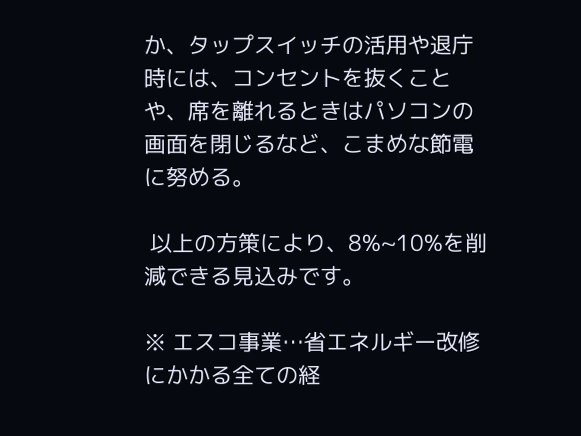か、タップスイッチの活用や退庁時には、コンセントを抜くことや、席を離れるときはパソコンの画面を閉じるなど、こまめな節電に努める。

 以上の方策により、8%~10%を削減できる見込みです。

※ エスコ事業…省エネルギー改修にかかる全ての経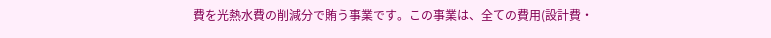費を光熱水費の削減分で賄う事業です。この事業は、全ての費用(設計費・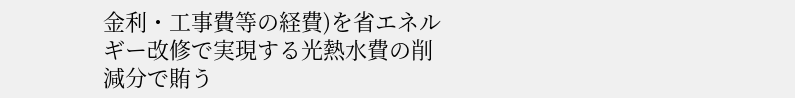金利・工事費等の経費)を省エネルギー改修で実現する光熱水費の削減分で賄う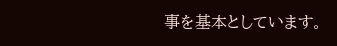事を基本としています。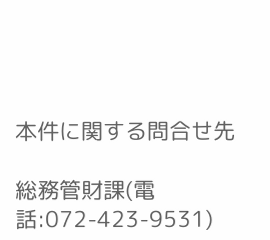本件に関する問合せ先

総務管財課(電話:072-423-9531)